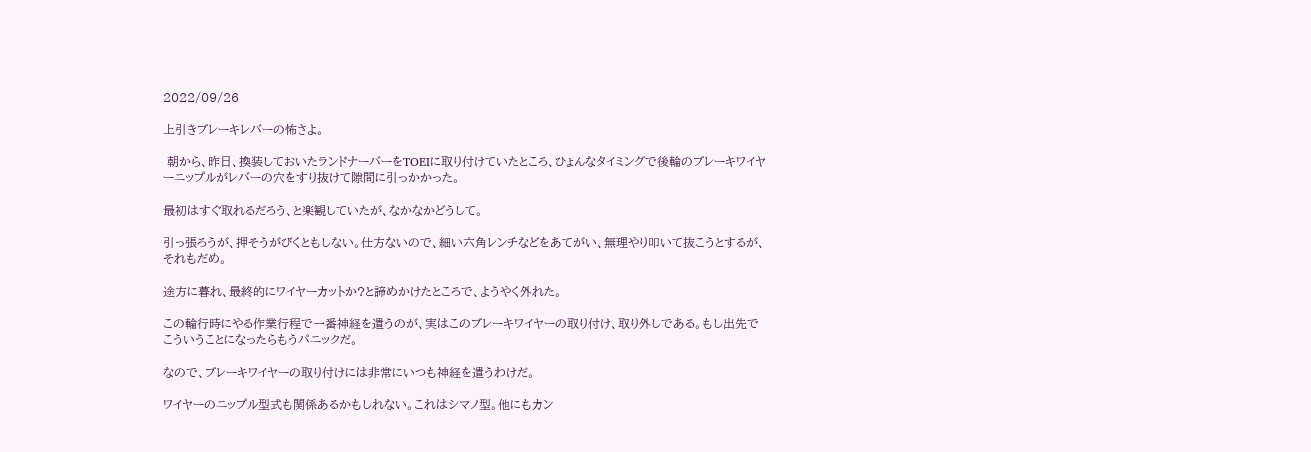2022/09/26

上引きブレーキレバーの怖さよ。

 朝から、昨日、換装しておいたランドナーバーをTOEIに取り付けていたところ、ひょんなタイミングで後輪のブレーキワイヤーニップルがレバーの穴をすり抜けて隙間に引っかかった。

最初はすぐ取れるだろう、と楽観していたが、なかなかどうして。

引っ張ろうが、押そうがびくともしない。仕方ないので、細い六角レンチなどをあてがい、無理やり叩いて抜こうとするが、それもだめ。

途方に暮れ、最終的にワイヤーカットか?と諦めかけたところで、ようやく外れた。

この輪行時にやる作業行程で一番神経を遣うのが、実はこのブレーキワイヤーの取り付け、取り外しである。もし出先でこういうことになったらもうパニックだ。

なので、ブレーキワイヤーの取り付けには非常にいつも神経を遣うわけだ。

ワイヤーのニップル型式も関係あるかもしれない。これはシマノ型。他にもカン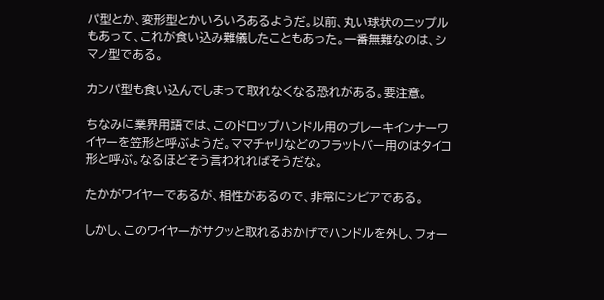パ型とか、変形型とかいろいろあるようだ。以前、丸い球状のニップルもあって、これが食い込み難儀したこともあった。一番無難なのは、シマノ型である。

カンパ型も食い込んでしまって取れなくなる恐れがある。要注意。

ちなみに業界用語では、このドロップハンドル用のブレーキインナーワイヤーを笠形と呼ぶようだ。ママチャリなどのフラットバー用のはタイコ形と呼ぶ。なるほどそう言われればそうだな。

たかがワイヤーであるが、相性があるので、非常にシビアである。

しかし、このワイヤーがサクッと取れるおかげでハンドルを外し、フォー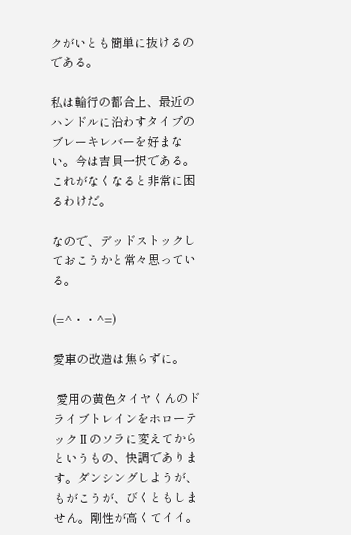クがいとも簡単に抜けるのである。

私は輪行の都合上、最近のハンドルに沿わすタイプのブレーキレバーを好まない。今は吉貝一択である。これがなくなると非常に困るわけだ。

なので、デッドストックしておこうかと常々思っている。

(=^・・^=)

愛車の改造は焦らずに。

 愛用の黄色タイヤくんのドライブトレインをホローテックⅡのソラに変えてからというもの、快調であります。ダンシングしようが、もがこうが、びくともしません。剛性が高くてイイ。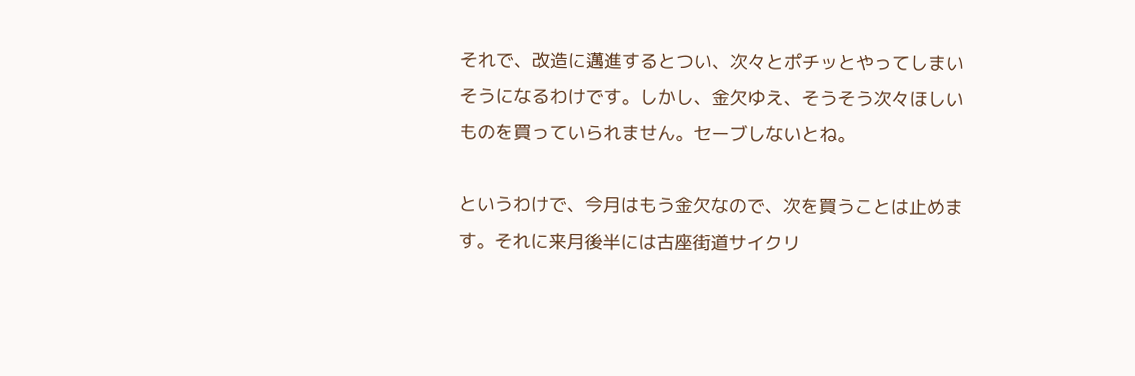それで、改造に邁進するとつい、次々とポチッとやってしまいそうになるわけです。しかし、金欠ゆえ、そうそう次々ほしいものを買っていられません。セーブしないとね。

というわけで、今月はもう金欠なので、次を買うことは止めます。それに来月後半には古座街道サイクリ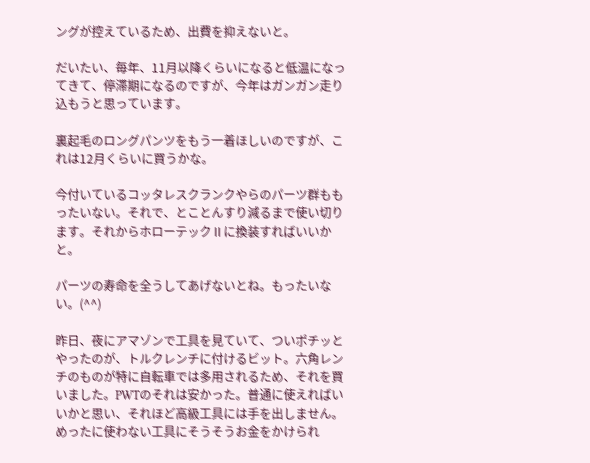ングが控えているため、出費を抑えないと。

だいたい、毎年、11月以降くらいになると低温になってきて、停滞期になるのですが、今年はガンガン走り込もうと思っています。

裏起毛のロングパンツをもう一着ほしいのですが、これは12月くらいに買うかな。

今付いているコッタレスクランクやらのパーツ群ももったいない。それで、とことんすり減るまで使い切ります。それからホローテックⅡに換装すればいいかと。

パーツの寿命を全うしてあげないとね。もったいない。(^^)

昨日、夜にアマゾンで工具を見ていて、ついポチッとやったのが、トルクレンチに付けるビット。六角レンチのものが特に自転車では多用されるため、それを買いました。PWTのそれは安かった。普通に使えればいいかと思い、それほど高級工具には手を出しません。めったに使わない工具にそうそうお金をかけられ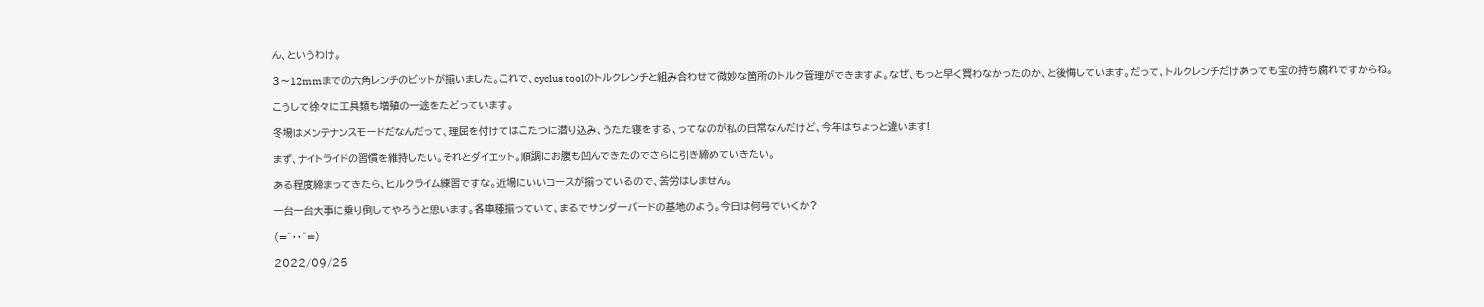ん、というわけ。

3〜12mmまでの六角レンチのビットが揃いました。これで、cyclus toolのトルクレンチと組み合わせて微妙な箇所のトルク管理ができますよ。なぜ、もっと早く買わなかったのか、と後悔しています。だって、トルクレンチだけあっても宝の持ち腐れですからね。

こうして徐々に工具類も増殖の一途をたどっています。

冬場はメンテナンスモードだなんだって、理屈を付けてはこたつに潜り込み、うたた寝をする、ってなのが私の日常なんだけど、今年はちょっと違います!

まず、ナイトライドの習慣を維持したい。それとダイエット。順調にお腹も凹んできたのでさらに引き締めていきたい。

ある程度締まってきたら、ヒルクライム練習ですな。近場にいいコースが揃っているので、苦労はしません。

一台一台大事に乗り倒してやろうと思います。各車種揃っていて、まるでサンダーバードの基地のよう。今日は何号でいくか?

(=^・・^=)

2022/09/25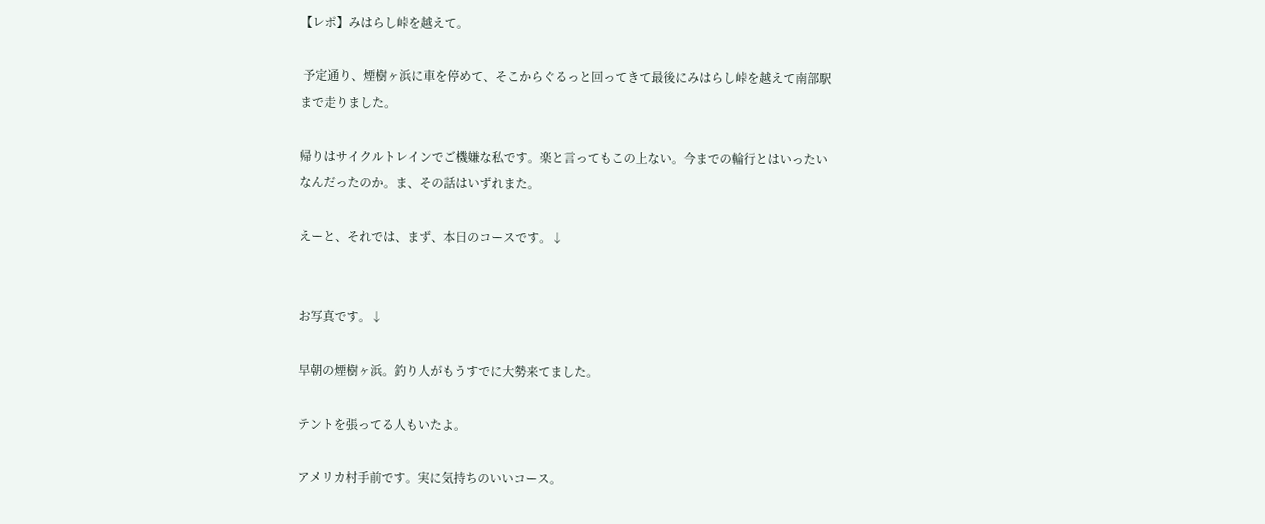【レポ】みはらし峠を越えて。

 予定通り、煙樹ヶ浜に車を停めて、そこからぐるっと回ってきて最後にみはらし峠を越えて南部駅まで走りました。

帰りはサイクルトレインでご機嫌な私です。楽と言ってもこの上ない。今までの輪行とはいったいなんだったのか。ま、その話はいずれまた。

えーと、それでは、まず、本日のコースです。↓


お写真です。↓

早朝の煙樹ヶ浜。釣り人がもうすでに大勢来てました。

テントを張ってる人もいたよ。

アメリカ村手前です。実に気持ちのいいコース。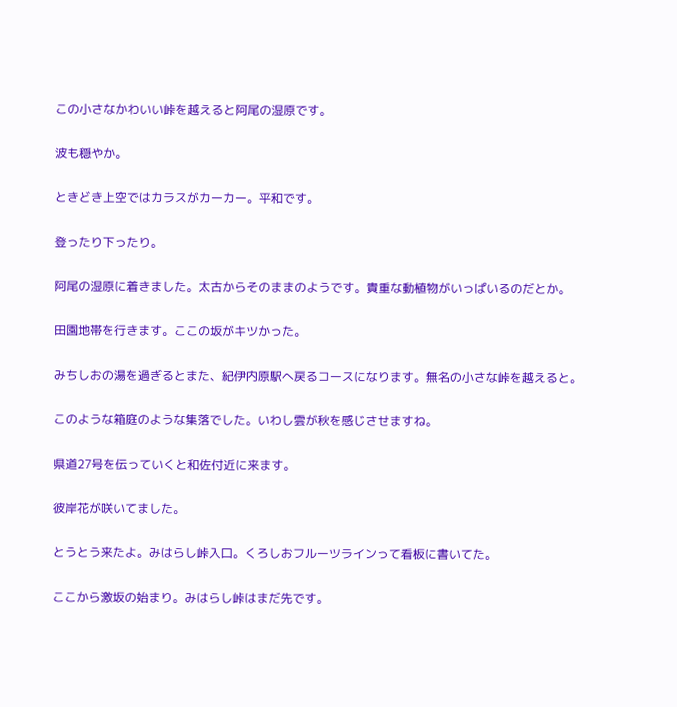この小さなかわいい峠を越えると阿尾の湿原です。

波も穏やか。

ときどき上空ではカラスがカーカー。平和です。

登ったり下ったり。

阿尾の湿原に着きました。太古からそのままのようです。貴重な動植物がいっぱいるのだとか。

田園地帯を行きます。ここの坂がキツかった。

みちしおの湯を過ぎるとまた、紀伊内原駅へ戻るコースになります。無名の小さな峠を越えると。

このような箱庭のような集落でした。いわし雲が秋を感じさせますね。

県道27号を伝っていくと和佐付近に来ます。

彼岸花が咲いてました。

とうとう来たよ。みはらし峠入口。くろしおフルーツラインって看板に書いてた。

ここから激坂の始まり。みはらし峠はまだ先です。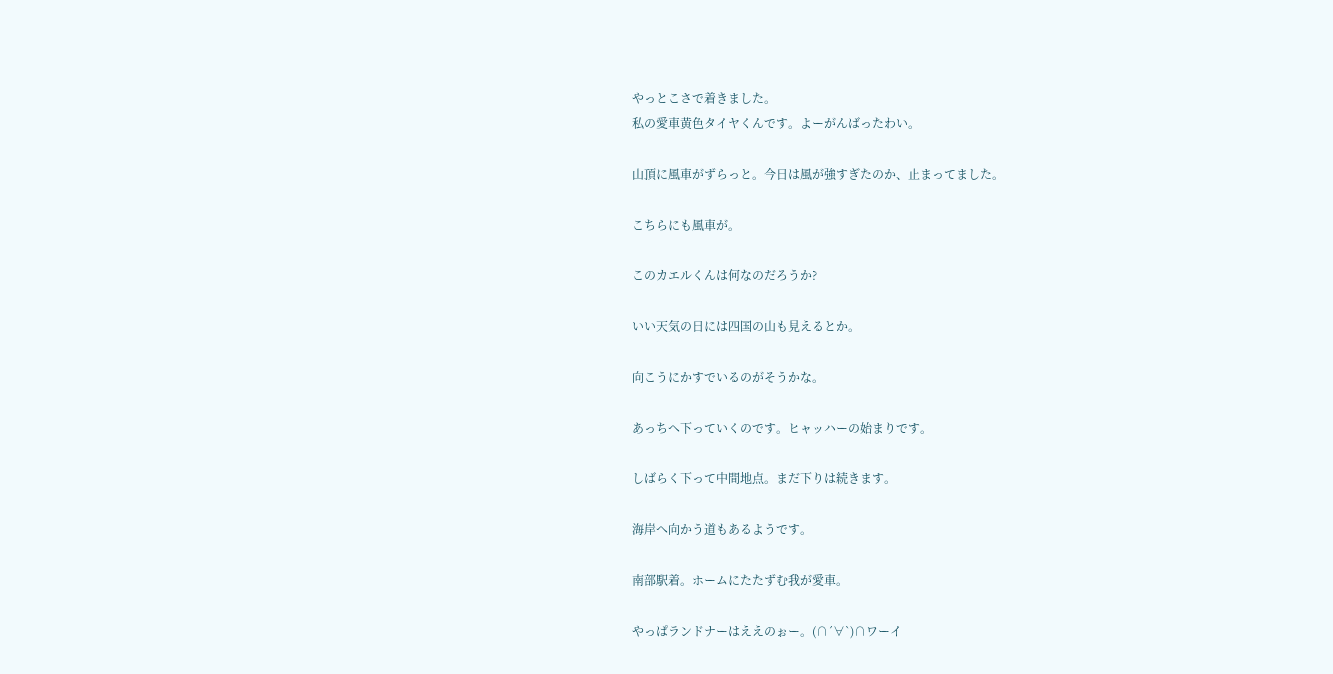やっとこさで着きました。
私の愛車黄色タイヤくんです。よーがんばったわい。

山頂に風車がずらっと。今日は風が強すぎたのか、止まってました。

こちらにも風車が。

このカエルくんは何なのだろうか?

いい天気の日には四国の山も見えるとか。

向こうにかすでいるのがそうかな。

あっちへ下っていくのです。ヒャッハーの始まりです。

しばらく下って中間地点。まだ下りは続きます。

海岸へ向かう道もあるようです。

南部駅着。ホームにたたずむ我が愛車。

やっぱランドナーはええのぉー。(∩´∀`)∩ワーイ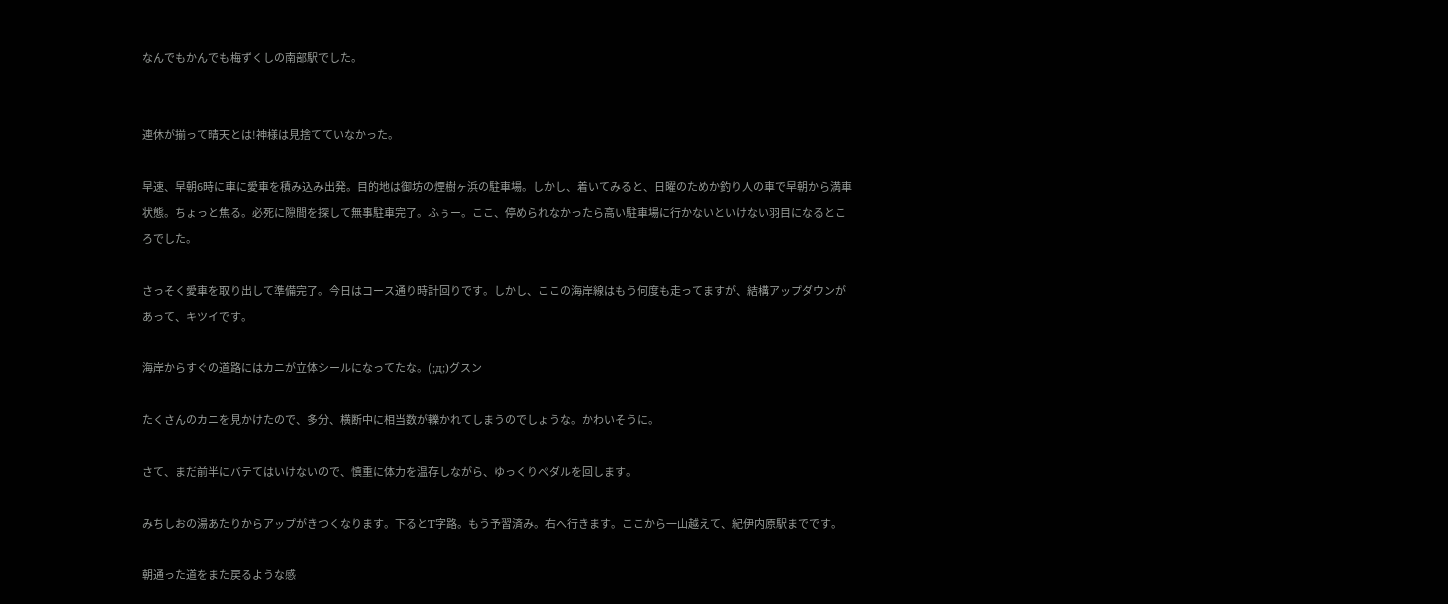なんでもかんでも梅ずくしの南部駅でした。


連休が揃って晴天とは!神様は見捨てていなかった。

早速、早朝6時に車に愛車を積み込み出発。目的地は御坊の煙樹ヶ浜の駐車場。しかし、着いてみると、日曜のためか釣り人の車で早朝から満車状態。ちょっと焦る。必死に隙間を探して無事駐車完了。ふぅー。ここ、停められなかったら高い駐車場に行かないといけない羽目になるところでした。

さっそく愛車を取り出して準備完了。今日はコース通り時計回りです。しかし、ここの海岸線はもう何度も走ってますが、結構アップダウンがあって、キツイです。

海岸からすぐの道路にはカニが立体シールになってたな。(;д;)グスン

たくさんのカニを見かけたので、多分、横断中に相当数が轢かれてしまうのでしょうな。かわいそうに。

さて、まだ前半にバテてはいけないので、慎重に体力を温存しながら、ゆっくりペダルを回します。

みちしおの湯あたりからアップがきつくなります。下るとT字路。もう予習済み。右へ行きます。ここから一山越えて、紀伊内原駅までです。

朝通った道をまた戻るような感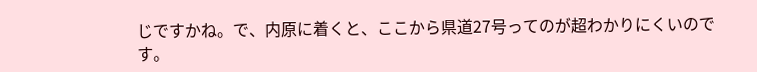じですかね。で、内原に着くと、ここから県道27号ってのが超わかりにくいのです。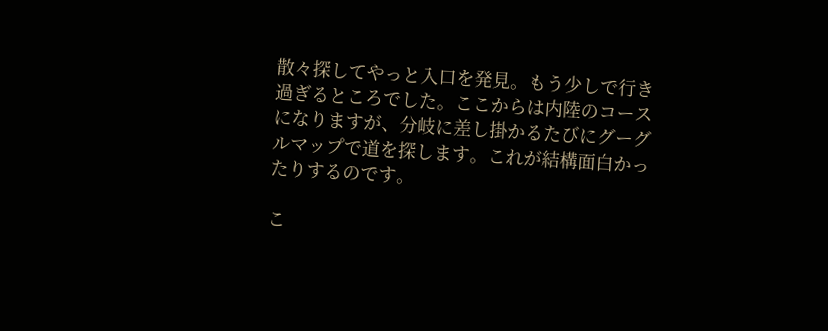散々探してやっと入口を発見。もう少しで行き過ぎるところでした。ここからは内陸のコースになりますが、分岐に差し掛かるたびにグーグルマップで道を探します。これが結構面白かったりするのです。

こ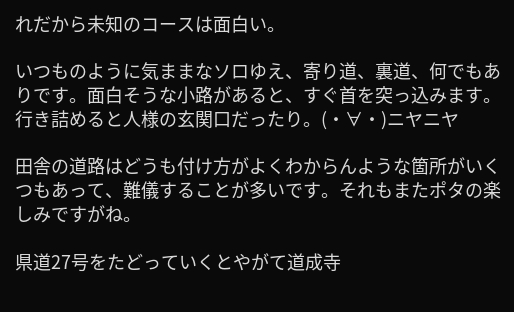れだから未知のコースは面白い。

いつものように気ままなソロゆえ、寄り道、裏道、何でもありです。面白そうな小路があると、すぐ首を突っ込みます。行き詰めると人様の玄関口だったり。(・∀・)ニヤニヤ

田舎の道路はどうも付け方がよくわからんような箇所がいくつもあって、難儀することが多いです。それもまたポタの楽しみですがね。

県道27号をたどっていくとやがて道成寺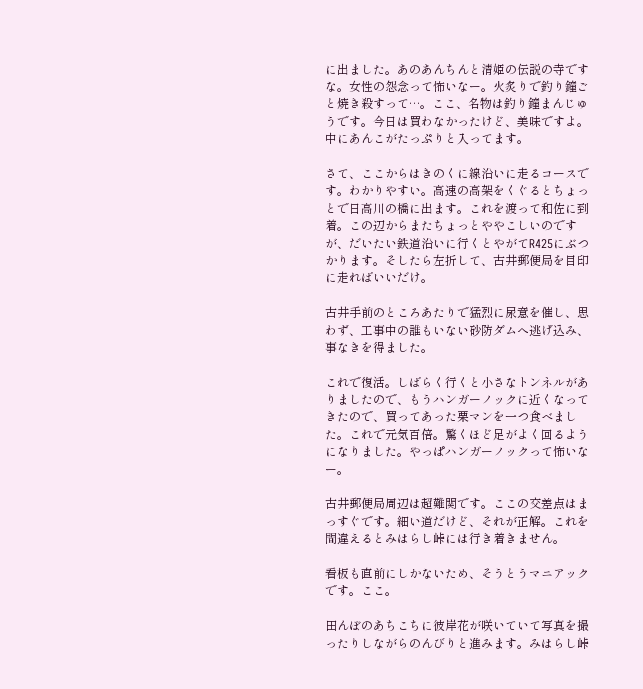に出ました。あのあんちんと清姫の伝説の寺ですな。女性の怨念って怖いなー。火炙りで釣り鐘ごと焼き殺すって…。ここ、名物は釣り鐘まんじゅうです。今日は買わなかったけど、美味ですよ。中にあんこがたっぷりと入ってます。

さて、ここからはきのくに線沿いに走るコースです。わかりやすい。高速の高架をくぐるとちょっとで日高川の橋に出ます。これを渡って和佐に到着。この辺からまたちょっとややこしいのですが、だいたい鉄道沿いに行くとやがてR425にぶつかります。そしたら左折して、古井郵便局を目印に走ればいいだけ。

古井手前のところあたりで猛烈に尿意を催し、思わず、工事中の誰もいない砂防ダムへ逃げ込み、事なきを得ました。

これで復活。しばらく行くと小さなトンネルがありましたので、もうハンガーノックに近くなってきたので、買ってあった栗マンを一つ食べました。これで元気百倍。驚くほど足がよく回るようになりました。やっぱハンガーノックって怖いなー。

古井郵便局周辺は超難関です。ここの交差点はまっすぐです。細い道だけど、それが正解。これを間違えるとみはらし峠には行き着きません。

看板も直前にしかないため、そうとうマニアックです。ここ。

田んぼのあちこちに彼岸花が咲いていて写真を撮ったりしながらのんびりと進みます。みはらし峠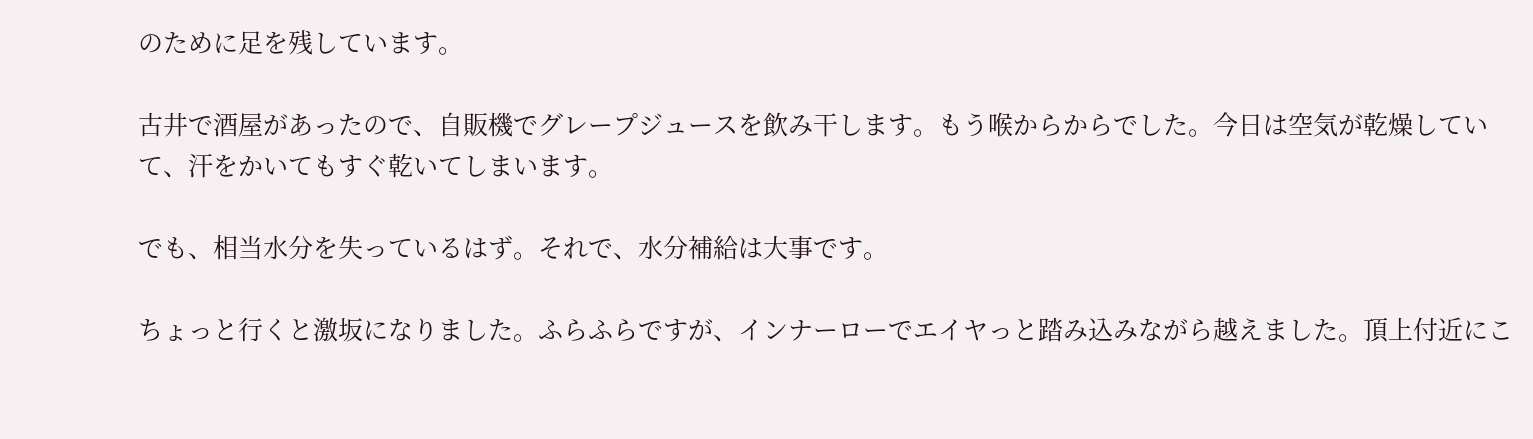のために足を残しています。

古井で酒屋があったので、自販機でグレープジュースを飲み干します。もう喉からからでした。今日は空気が乾燥していて、汗をかいてもすぐ乾いてしまいます。

でも、相当水分を失っているはず。それで、水分補給は大事です。

ちょっと行くと激坂になりました。ふらふらですが、インナーローでエイヤっと踏み込みながら越えました。頂上付近にこ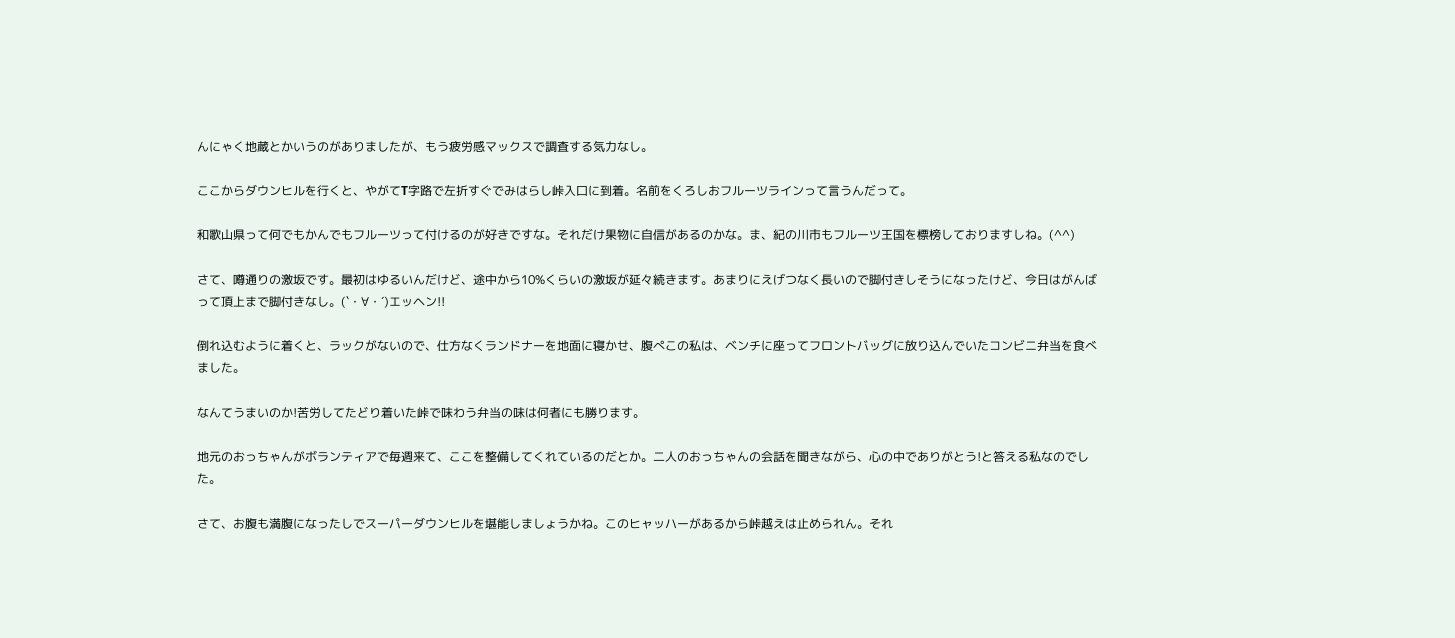んにゃく地蔵とかいうのがありましたが、もう疲労感マックスで調査する気力なし。

ここからダウンヒルを行くと、やがてT字路で左折すぐでみはらし峠入口に到着。名前をくろしおフルーツラインって言うんだって。

和歌山県って何でもかんでもフルーツって付けるのが好きですな。それだけ果物に自信があるのかな。ま、紀の川市もフルーツ王国を標榜しておりますしね。(^^)

さて、噂通りの激坂です。最初はゆるいんだけど、途中から10%くらいの激坂が延々続きます。あまりにえげつなく長いので脚付きしそうになったけど、今日はがんばって頂上まで脚付きなし。(`・∀・´)エッヘン!!

倒れ込むように着くと、ラックがないので、仕方なくランドナーを地面に寝かせ、腹ぺこの私は、ベンチに座ってフロントバッグに放り込んでいたコンビニ弁当を食べました。

なんてうまいのか!苦労してたどり着いた峠で味わう弁当の味は何者にも勝ります。

地元のおっちゃんがボランティアで毎週来て、ここを整備してくれているのだとか。二人のおっちゃんの会話を聞きながら、心の中でありがとう!と答える私なのでした。

さて、お腹も満腹になったしでスーパーダウンヒルを堪能しましょうかね。このヒャッハーがあるから峠越えは止められん。それ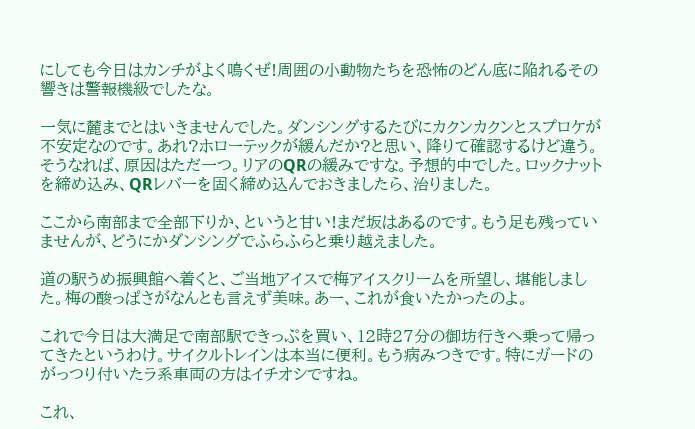にしても今日はカンチがよく鳴くぜ!周囲の小動物たちを恐怖のどん底に陥れるその響きは警報機級でしたな。

一気に麓までとはいきませんでした。ダンシングするたびにカクンカクンとスプロケが不安定なのです。あれ?ホローテックが緩んだか?と思い、降りて確認するけど違う。そうなれば、原因はただ一つ。リアのQRの緩みですな。予想的中でした。ロックナットを締め込み、QRレバーを固く締め込んでおきましたら、治りました。

ここから南部まで全部下りか、というと甘い!まだ坂はあるのです。もう足も残っていませんが、どうにかダンシングでふらふらと乗り越えました。

道の駅うめ振興館へ着くと、ご当地アイスで梅アイスクリームを所望し、堪能しました。梅の酸っぱさがなんとも言えず美味。あー、これが食いたかったのよ。

これで今日は大満足で南部駅できっぷを買い、12時27分の御坊行きへ乗って帰ってきたというわけ。サイクルトレインは本当に便利。もう病みつきです。特にガードのがっつり付いたラ系車両の方はイチオシですね。

これ、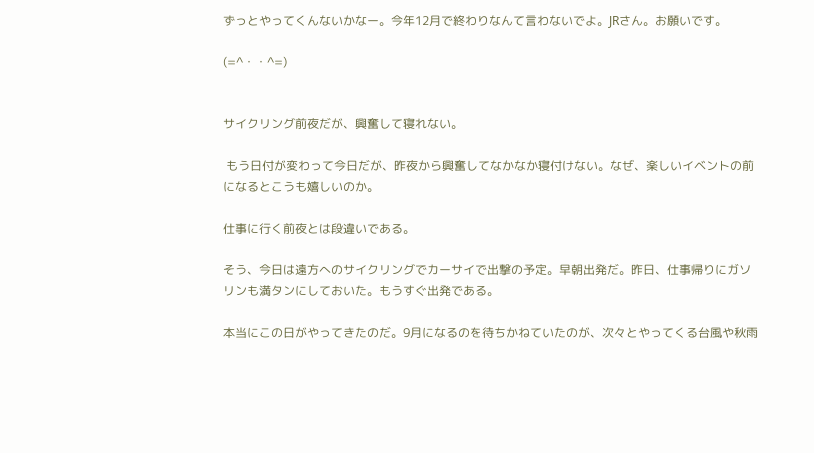ずっとやってくんないかなー。今年12月で終わりなんて言わないでよ。JRさん。お願いです。

(=^・・^=)


サイクリング前夜だが、興奮して寝れない。

 もう日付が変わって今日だが、昨夜から興奮してなかなか寝付けない。なぜ、楽しいイベントの前になるとこうも嬉しいのか。

仕事に行く前夜とは段違いである。

そう、今日は遠方へのサイクリングでカーサイで出撃の予定。早朝出発だ。昨日、仕事帰りにガソリンも満タンにしておいた。もうすぐ出発である。

本当にこの日がやってきたのだ。9月になるのを待ちかねていたのが、次々とやってくる台風や秋雨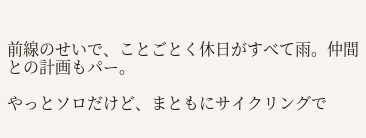前線のせいで、ことごとく休日がすべて雨。仲間との計画もパー。

やっとソロだけど、まともにサイクリングで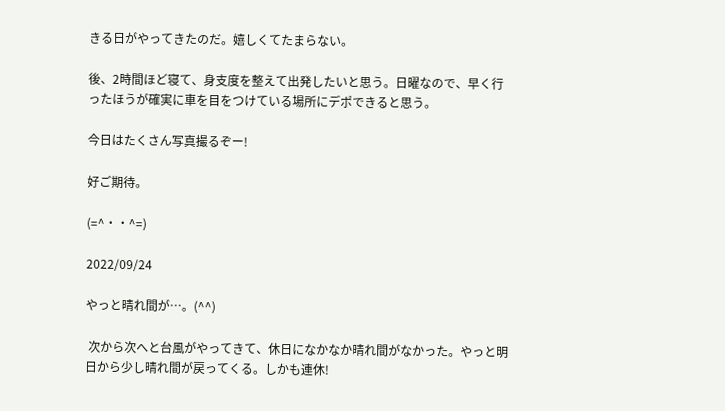きる日がやってきたのだ。嬉しくてたまらない。

後、2時間ほど寝て、身支度を整えて出発したいと思う。日曜なので、早く行ったほうが確実に車を目をつけている場所にデポできると思う。

今日はたくさん写真撮るぞー!

好ご期待。

(=^・・^=)

2022/09/24

やっと晴れ間が…。(^^)

 次から次へと台風がやってきて、休日になかなか晴れ間がなかった。やっと明日から少し晴れ間が戻ってくる。しかも連休!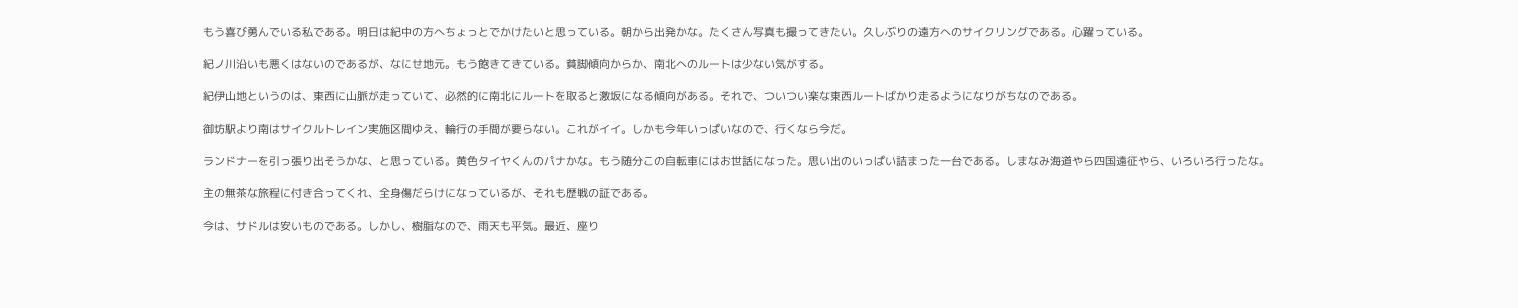もう喜び勇んでいる私である。明日は紀中の方へちょっとでかけたいと思っている。朝から出発かな。たくさん写真も撮ってきたい。久しぶりの遠方へのサイクリングである。心躍っている。

紀ノ川沿いも悪くはないのであるが、なにせ地元。もう飽きてきている。貧脚傾向からか、南北へのルートは少ない気がする。

紀伊山地というのは、東西に山脈が走っていて、必然的に南北にルートを取ると激坂になる傾向がある。それで、ついつい楽な東西ルートばかり走るようになりがちなのである。

御坊駅より南はサイクルトレイン実施区間ゆえ、輪行の手間が要らない。これがイイ。しかも今年いっぱいなので、行くなら今だ。

ランドナーを引っ張り出そうかな、と思っている。黄色タイヤくんのパナかな。もう随分この自転車にはお世話になった。思い出のいっぱい詰まった一台である。しまなみ海道やら四国遠征やら、いろいろ行ったな。

主の無茶な旅程に付き合ってくれ、全身傷だらけになっているが、それも歴戦の証である。

今は、サドルは安いものである。しかし、樹脂なので、雨天も平気。最近、座り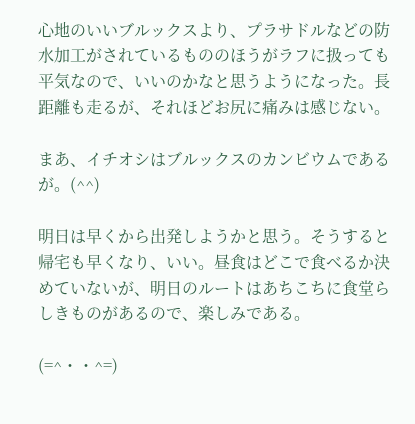心地のいいブルックスより、プラサドルなどの防水加工がされているもののほうがラフに扱っても平気なので、いいのかなと思うようになった。長距離も走るが、それほどお尻に痛みは感じない。

まあ、イチオシはブルックスのカンビウムであるが。(^^)

明日は早くから出発しようかと思う。そうすると帰宅も早くなり、いい。昼食はどこで食べるか決めていないが、明日のルートはあちこちに食堂らしきものがあるので、楽しみである。

(=^・・^=)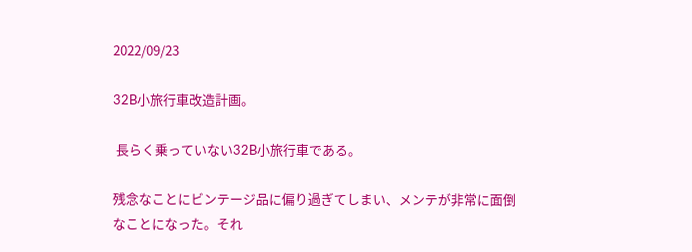2022/09/23

32B小旅行車改造計画。

 長らく乗っていない32B小旅行車である。

残念なことにビンテージ品に偏り過ぎてしまい、メンテが非常に面倒なことになった。それ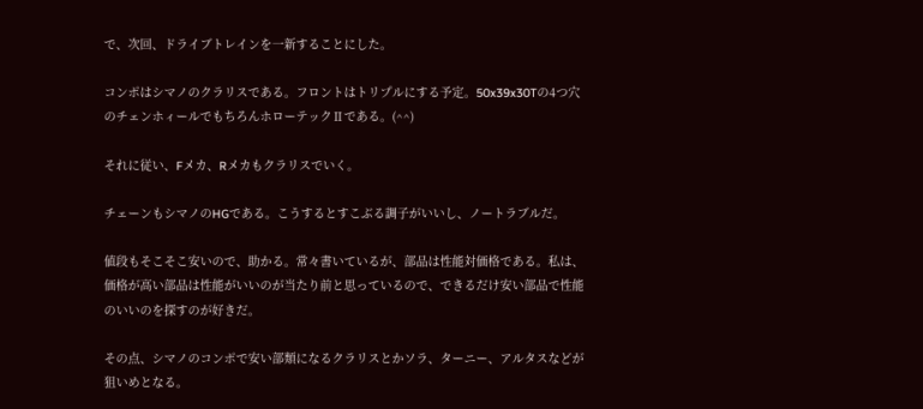で、次回、ドライブトレインを一新することにした。

コンポはシマノのクラリスである。フロントはトリプルにする予定。50x39x30Tの4つ穴のチェンホィールでもちろんホローテックⅡである。(^^)

それに従い、Fメカ、Rメカもクラリスでいく。

チェーンもシマノのHGである。こうするとすこぶる調子がいいし、ノートラブルだ。

値段もそこそこ安いので、助かる。常々書いているが、部品は性能対価格である。私は、価格が高い部品は性能がいいのが当たり前と思っているので、できるだけ安い部品で性能のいいのを探すのが好きだ。

その点、シマノのコンポで安い部類になるクラリスとかソラ、ターニー、アルタスなどが狙いめとなる。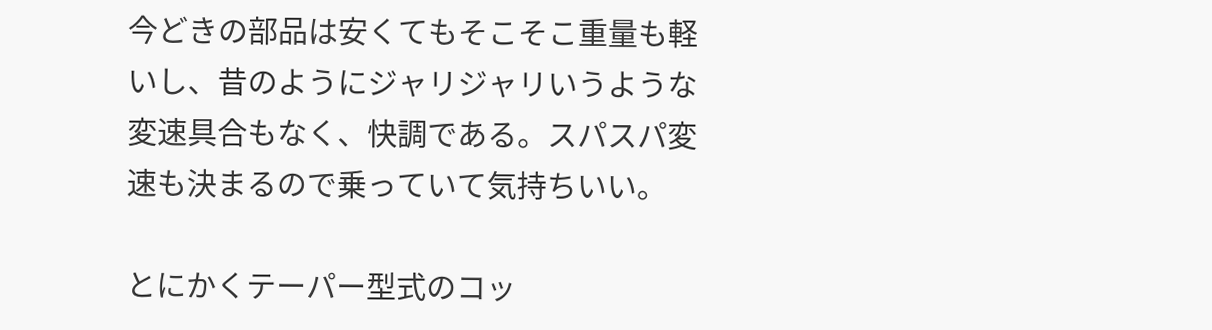今どきの部品は安くてもそこそこ重量も軽いし、昔のようにジャリジャリいうような変速具合もなく、快調である。スパスパ変速も決まるので乗っていて気持ちいい。

とにかくテーパー型式のコッ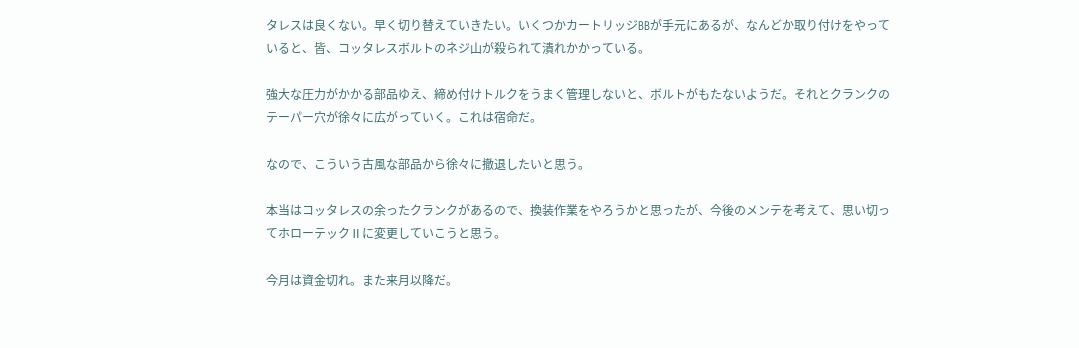タレスは良くない。早く切り替えていきたい。いくつかカートリッジBBが手元にあるが、なんどか取り付けをやっていると、皆、コッタレスボルトのネジ山が殺られて潰れかかっている。

強大な圧力がかかる部品ゆえ、締め付けトルクをうまく管理しないと、ボルトがもたないようだ。それとクランクのテーパー穴が徐々に広がっていく。これは宿命だ。

なので、こういう古風な部品から徐々に撤退したいと思う。

本当はコッタレスの余ったクランクがあるので、換装作業をやろうかと思ったが、今後のメンテを考えて、思い切ってホローテックⅡに変更していこうと思う。

今月は資金切れ。また来月以降だ。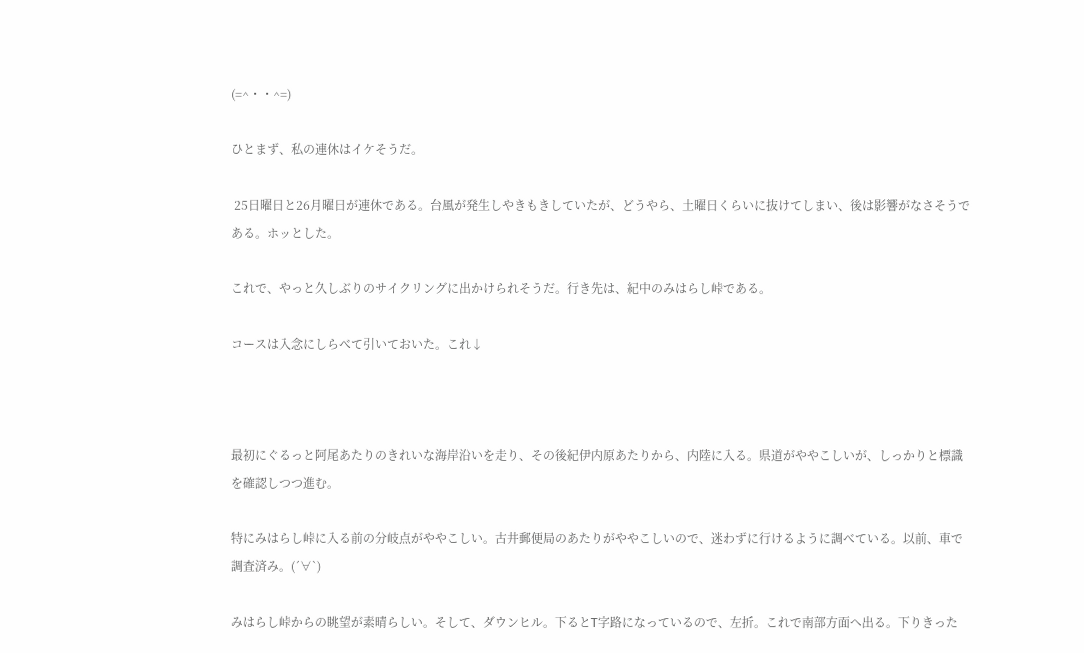(=^・・^=)

ひとまず、私の連休はイケそうだ。

 25日曜日と26月曜日が連休である。台風が発生しやきもきしていたが、どうやら、土曜日くらいに抜けてしまい、後は影響がなさそうである。ホッとした。

これで、やっと久しぶりのサイクリングに出かけられそうだ。行き先は、紀中のみはらし峠である。

コースは入念にしらべて引いておいた。これ↓



最初にぐるっと阿尾あたりのきれいな海岸沿いを走り、その後紀伊内原あたりから、内陸に入る。県道がややこしいが、しっかりと標識を確認しつつ進む。

特にみはらし峠に入る前の分岐点がややこしい。古井郵便局のあたりがややこしいので、迷わずに行けるように調べている。以前、車で調査済み。(´∀`)

みはらし峠からの眺望が素晴らしい。そして、ダウンヒル。下るとT字路になっているので、左折。これで南部方面へ出る。下りきった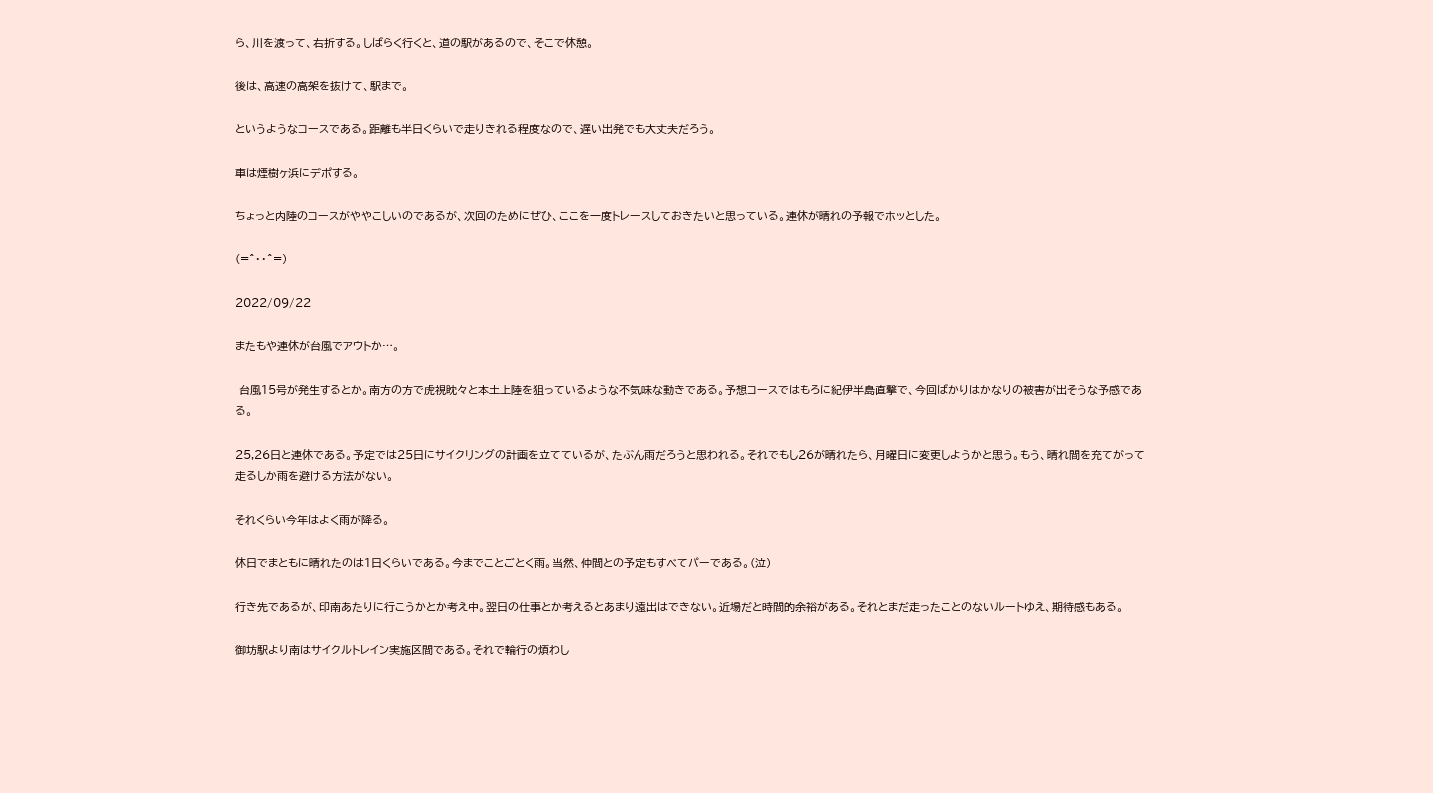ら、川を渡って、右折する。しばらく行くと、道の駅があるので、そこで休憩。

後は、高速の高架を抜けて、駅まで。

というようなコースである。距離も半日くらいで走りきれる程度なので、遅い出発でも大丈夫だろう。

車は煙樹ヶ浜にデポする。

ちょっと内陸のコースがややこしいのであるが、次回のためにぜひ、ここを一度トレースしておきたいと思っている。連休が晴れの予報でホッとした。

(=^・・^=)

2022/09/22

またもや連休が台風でアウトか…。

 台風15号が発生するとか。南方の方で虎視眈々と本土上陸を狙っているような不気味な動きである。予想コースではもろに紀伊半島直撃で、今回ばかりはかなりの被害が出そうな予感である。

25,26日と連休である。予定では25日にサイクリングの計画を立てているが、たぶん雨だろうと思われる。それでもし26が晴れたら、月曜日に変更しようかと思う。もう、晴れ間を充てがって走るしか雨を避ける方法がない。

それくらい今年はよく雨が降る。

休日でまともに晴れたのは1日くらいである。今までことごとく雨。当然、仲間との予定もすべてパーである。(泣)

行き先であるが、印南あたりに行こうかとか考え中。翌日の仕事とか考えるとあまり遠出はできない。近場だと時間的余裕がある。それとまだ走ったことのないルートゆえ、期待感もある。

御坊駅より南はサイクルトレイン実施区間である。それで輪行の煩わし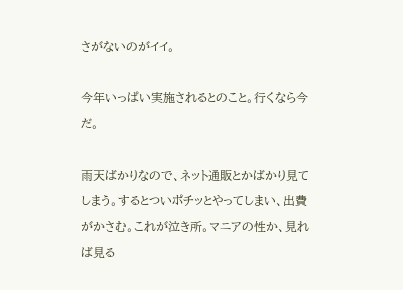さがないのがイイ。

今年いっぱい実施されるとのこと。行くなら今だ。

雨天ばかりなので、ネット通販とかばかり見てしまう。するとついポチッとやってしまい、出費がかさむ。これが泣き所。マニアの性か、見れば見る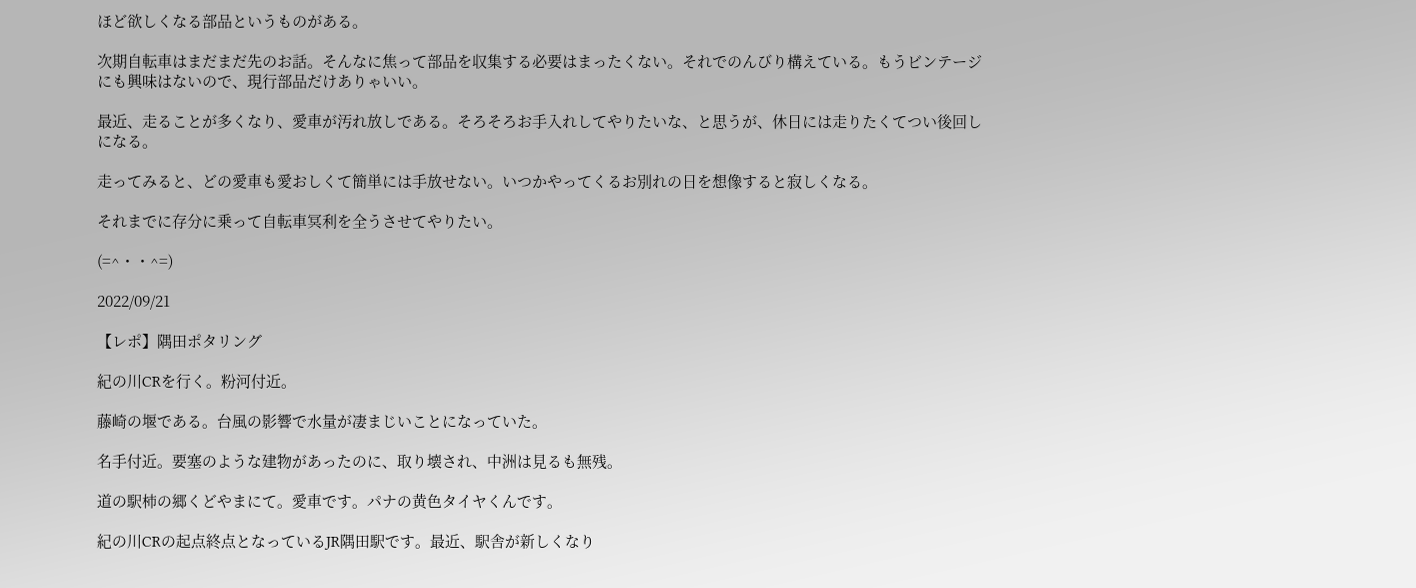ほど欲しくなる部品というものがある。

次期自転車はまだまだ先のお話。そんなに焦って部品を収集する必要はまったくない。それでのんびり構えている。もうビンテージにも興味はないので、現行部品だけありゃいい。

最近、走ることが多くなり、愛車が汚れ放しである。そろそろお手入れしてやりたいな、と思うが、休日には走りたくてつい後回しになる。

走ってみると、どの愛車も愛おしくて簡単には手放せない。いつかやってくるお別れの日を想像すると寂しくなる。

それまでに存分に乗って自転車冥利を全うさせてやりたい。

(=^・・^=)

2022/09/21

【レポ】隅田ポタリング

紀の川CRを行く。粉河付近。

藤崎の堰である。台風の影響で水量が凄まじいことになっていた。

名手付近。要塞のような建物があったのに、取り壊され、中洲は見るも無残。

道の駅柿の郷くどやまにて。愛車です。パナの黄色タイヤくんです。

紀の川CRの起点終点となっているJR隅田駅です。最近、駅舎が新しくなり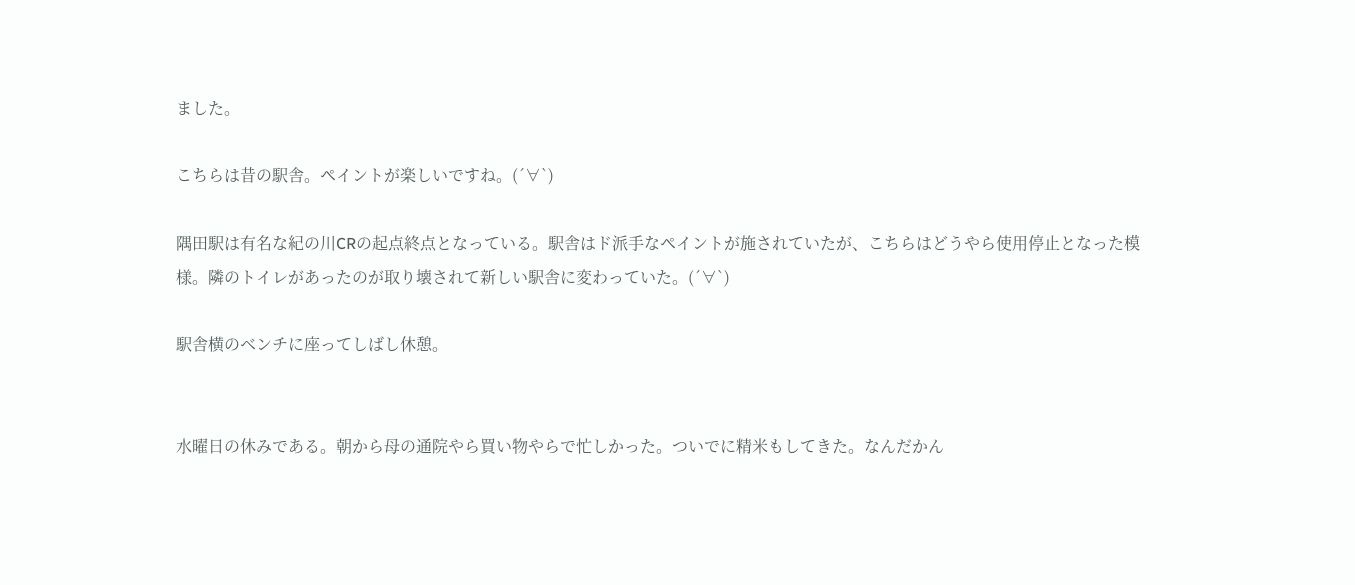ました。

こちらは昔の駅舎。ペイントが楽しいですね。(´∀`)

隅田駅は有名な紀の川CRの起点終点となっている。駅舎はド派手なペイントが施されていたが、こちらはどうやら使用停止となった模様。隣のトイレがあったのが取り壊されて新しい駅舎に変わっていた。(´∀`)

駅舎横のベンチに座ってしばし休憩。


水曜日の休みである。朝から母の通院やら買い物やらで忙しかった。ついでに精米もしてきた。なんだかん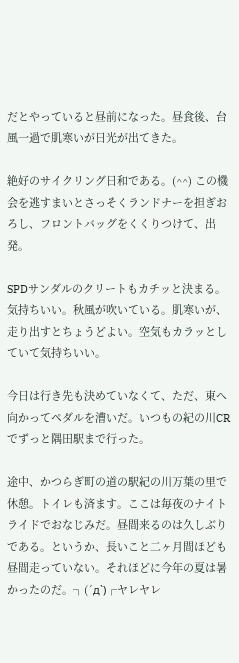だとやっていると昼前になった。昼食後、台風一過で肌寒いが日光が出てきた。

絶好のサイクリング日和である。(^^) この機会を逃すまいとさっそくランドナーを担ぎおろし、フロントバッグをくくりつけて、出発。

SPDサンダルのクリートもカチッと決まる。気持ちいい。秋風が吹いている。肌寒いが、走り出すとちょうどよい。空気もカラッとしていて気持ちいい。

今日は行き先も決めていなくて、ただ、東へ向かってペダルを漕いだ。いつもの紀の川CRでずっと隅田駅まで行った。

途中、かつらぎ町の道の駅紀の川万葉の里で休憩。トイレも済ます。ここは毎夜のナイトライドでおなじみだ。昼間来るのは久しぶりである。というか、長いこと二ヶ月間ほども昼間走っていない。それほどに今年の夏は暑かったのだ。┐(´д`)┌ヤレヤレ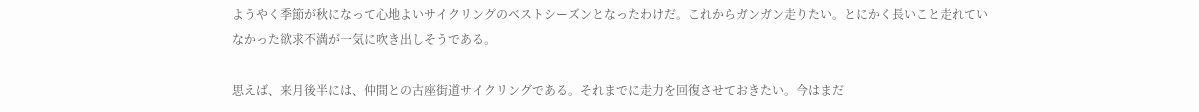ようやく季節が秋になって心地よいサイクリングのベストシーズンとなったわけだ。これからガンガン走りたい。とにかく長いこと走れていなかった欲求不満が一気に吹き出しそうである。

思えば、来月後半には、仲間との古座街道サイクリングである。それまでに走力を回復させておきたい。今はまだ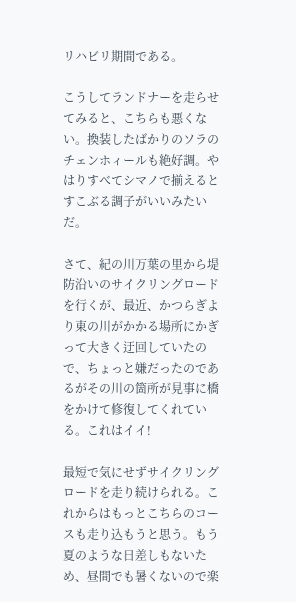リハビリ期間である。

こうしてランドナーを走らせてみると、こちらも悪くない。換装したばかりのソラのチェンホィールも絶好調。やはりすべてシマノで揃えるとすこぶる調子がいいみたいだ。

さて、紀の川万葉の里から堤防沿いのサイクリングロードを行くが、最近、かつらぎより東の川がかかる場所にかぎって大きく迂回していたので、ちょっと嫌だったのであるがその川の箇所が見事に橋をかけて修復してくれている。これはイイ!

最短で気にせずサイクリングロードを走り続けられる。これからはもっとこちらのコースも走り込もうと思う。もう夏のような日差しもないため、昼間でも暑くないので楽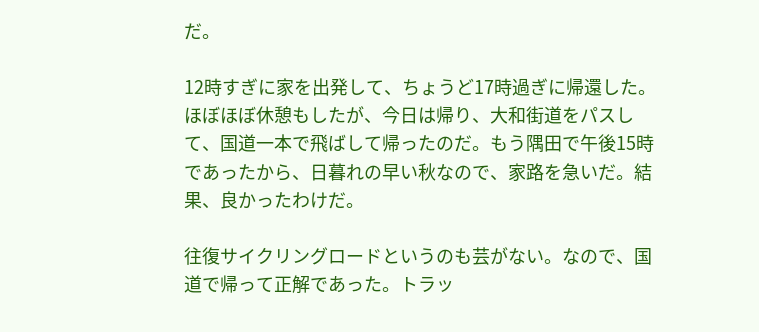だ。

12時すぎに家を出発して、ちょうど17時過ぎに帰還した。ほぼほぼ休憩もしたが、今日は帰り、大和街道をパスして、国道一本で飛ばして帰ったのだ。もう隅田で午後15時であったから、日暮れの早い秋なので、家路を急いだ。結果、良かったわけだ。

往復サイクリングロードというのも芸がない。なので、国道で帰って正解であった。トラッ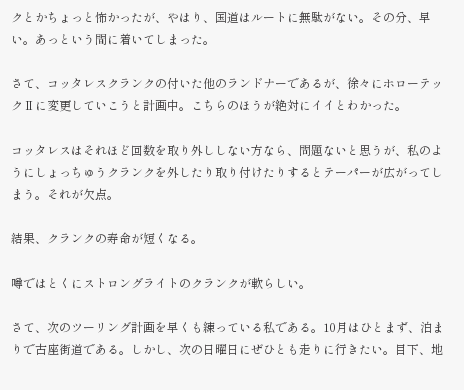クとかちょっと怖かったが、やはり、国道はルートに無駄がない。その分、早い。あっという間に着いてしまった。

さて、コッタレスクランクの付いた他のランドナーであるが、徐々にホローテックⅡに変更していこうと計画中。こちらのほうが絶対にイイとわかった。

コッタレスはそれほど回数を取り外ししない方なら、問題ないと思うが、私のようにしょっちゅうクランクを外したり取り付けたりするとテーパーが広がってしまう。それが欠点。

結果、クランクの寿命が短くなる。

噂ではとくにストロングライトのクランクが軟らしい。

さて、次のツーリング計画を早くも練っている私である。10月はひとまず、泊まりで古座街道である。しかし、次の日曜日にぜひとも走りに行きたい。目下、地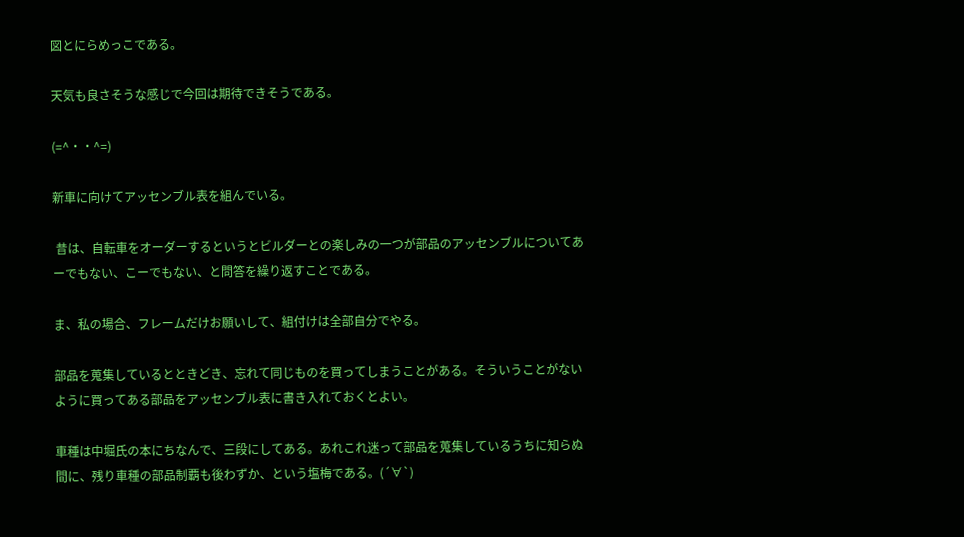図とにらめっこである。

天気も良さそうな感じで今回は期待できそうである。

(=^・・^=)

新車に向けてアッセンブル表を組んでいる。

 昔は、自転車をオーダーするというとビルダーとの楽しみの一つが部品のアッセンブルについてあーでもない、こーでもない、と問答を繰り返すことである。

ま、私の場合、フレームだけお願いして、組付けは全部自分でやる。

部品を蒐集しているとときどき、忘れて同じものを買ってしまうことがある。そういうことがないように買ってある部品をアッセンブル表に書き入れておくとよい。

車種は中堀氏の本にちなんで、三段にしてある。あれこれ迷って部品を蒐集しているうちに知らぬ間に、残り車種の部品制覇も後わずか、という塩梅である。(´∀`)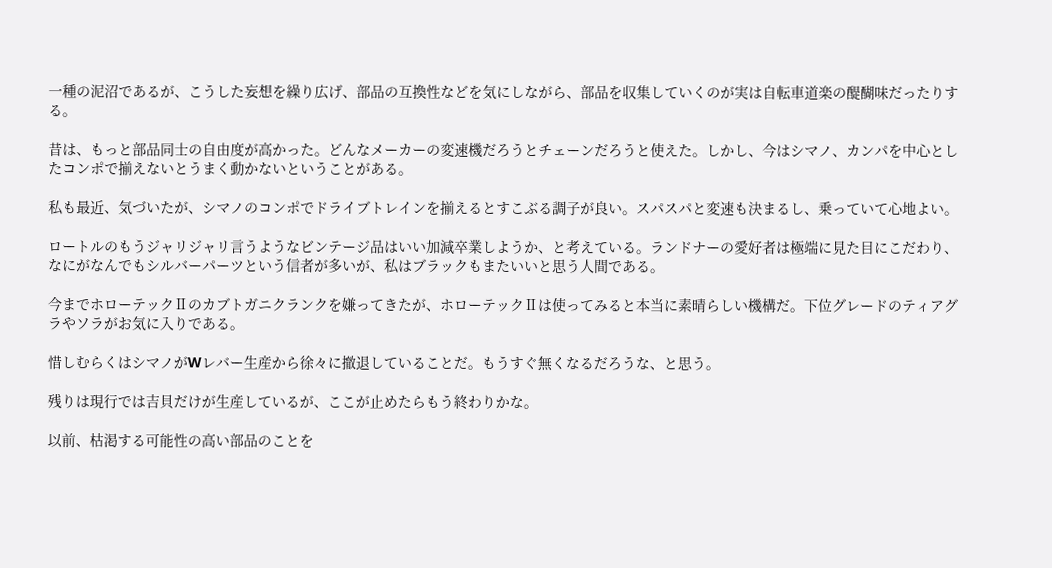一種の泥沼であるが、こうした妄想を繰り広げ、部品の互換性などを気にしながら、部品を収集していくのが実は自転車道楽の醍醐味だったりする。

昔は、もっと部品同士の自由度が高かった。どんなメーカーの変速機だろうとチェーンだろうと使えた。しかし、今はシマノ、カンパを中心としたコンポで揃えないとうまく動かないということがある。

私も最近、気づいたが、シマノのコンポでドライブトレインを揃えるとすこぶる調子が良い。スパスパと変速も決まるし、乗っていて心地よい。

ロートルのもうジャリジャリ言うようなビンテージ品はいい加減卒業しようか、と考えている。ランドナーの愛好者は極端に見た目にこだわり、なにがなんでもシルバーパーツという信者が多いが、私はブラックもまたいいと思う人間である。

今までホローテックⅡのカブトガニクランクを嫌ってきたが、ホローテックⅡは使ってみると本当に素晴らしい機構だ。下位グレードのティアグラやソラがお気に入りである。

惜しむらくはシマノがWレバー生産から徐々に撤退していることだ。もうすぐ無くなるだろうな、と思う。

残りは現行では吉貝だけが生産しているが、ここが止めたらもう終わりかな。

以前、枯渇する可能性の高い部品のことを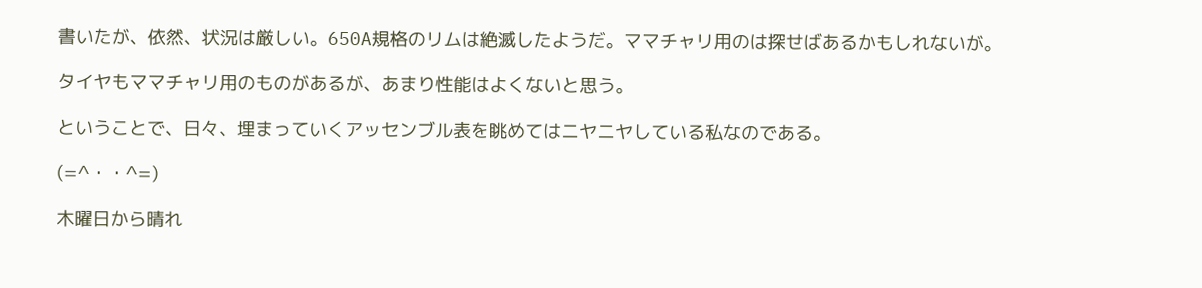書いたが、依然、状況は厳しい。650A規格のリムは絶滅したようだ。ママチャリ用のは探せばあるかもしれないが。

タイヤもママチャリ用のものがあるが、あまり性能はよくないと思う。

ということで、日々、埋まっていくアッセンブル表を眺めてはニヤニヤしている私なのである。

(=^・・^=)

木曜日から晴れ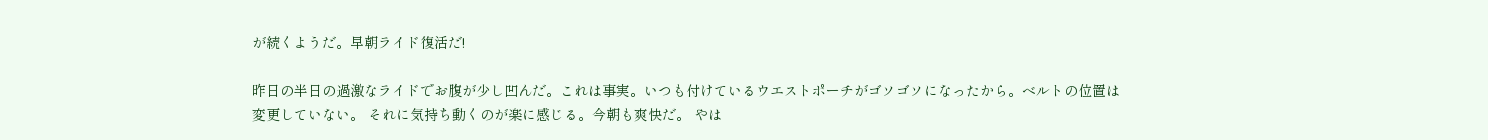が続くようだ。早朝ライド復活だ!

昨日の半日の過激なライドでお腹が少し凹んだ。これは事実。いつも付けているウエストポーチがゴソゴソになったから。ベルトの位置は変更していない。 それに気持ち動くのが楽に感じる。今朝も爽快だ。 やは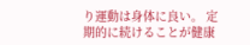り運動は身体に良い。 定期的に続けることが健康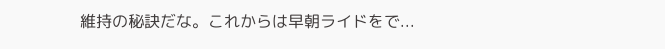維持の秘訣だな。これからは早朝ライドをで...